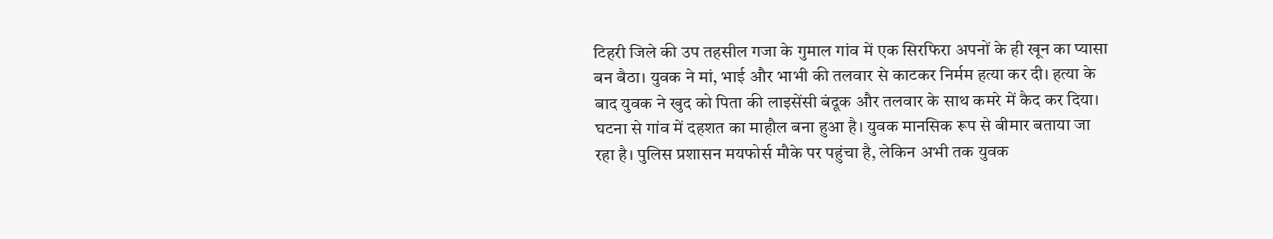टिहरी जिले की उप तहसील गजा के गुमाल गांव में एक सिरफिरा अपनों के ही खून का प्यासा बन बैठा। युवक ने मां, भाई और भाभी की तलवार से काटकर निर्मम हत्या कर दी। हत्या के बाद युवक ने खुद को पिता की लाइसेंसी बंदूक और तलवार के साथ कमरे में कैद कर दिया।
घटना से गांव में दहशत का माहौल बना हुआ है। युवक मानसिक रूप से बीमार बताया जा रहा है। पुलिस प्रशासन मयफोर्स मौके पर पहुंचा है, लेकिन अभी तक युवक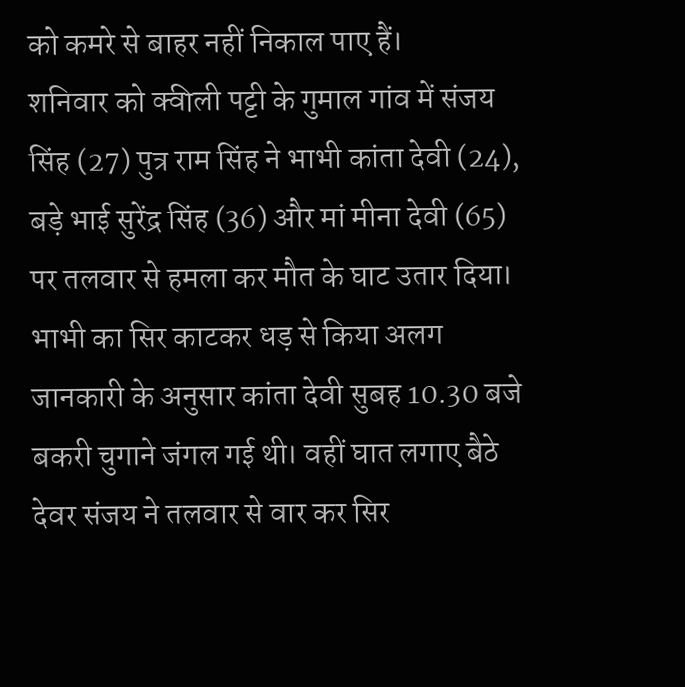को कमरे से बाहर नहीं निकाल पाए हैं।
शनिवार को क्वीली पट्टी के गुमाल गांव में संजय सिंह (27) पुत्र राम सिंह ने भाभी कांता देवी (24), बड़े भाई सुरेंद्र सिंह (36) और मां मीना देवी (65) पर तलवार से हमला कर मौत के घाट उतार दिया।
भाभी का सिर काटकर धड़ से किया अलग
जानकारी के अनुसार कांता देवी सुबह 10.30 बजे बकरी चुगाने जंगल गई थी। वहीं घात लगाए बैठे देवर संजय ने तलवार से वार कर सिर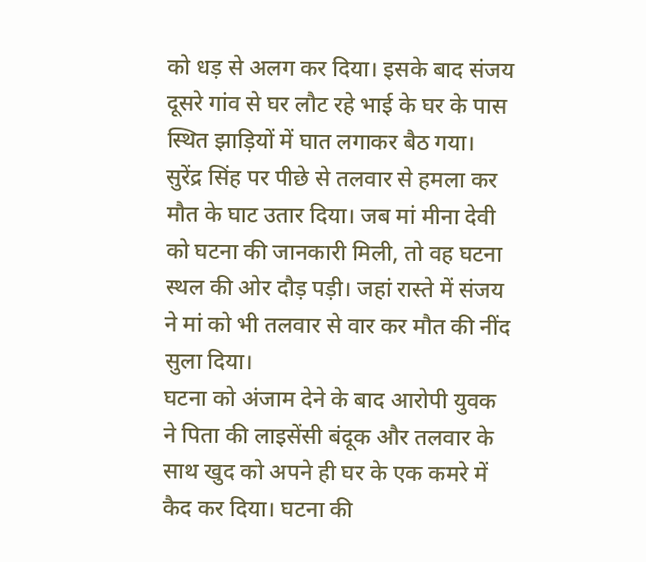को धड़ से अलग कर दिया। इसके बाद संजय दूसरे गांव से घर लौट रहे भाई के घर के पास स्थित झाड़ियों में घात लगाकर बैठ गया।
सुरेंद्र सिंह पर पीछे से तलवार से हमला कर मौत के घाट उतार दिया। जब मां मीना देवी को घटना की जानकारी मिली, तो वह घटना स्थल की ओर दौड़ पड़ी। जहां रास्ते में संजय ने मां को भी तलवार से वार कर मौत की नींद सुला दिया।
घटना को अंजाम देने के बाद आरोपी युवक ने पिता की लाइसेंसी बंदूक और तलवार के साथ खुद को अपने ही घर के एक कमरे में कैद कर दिया। घटना की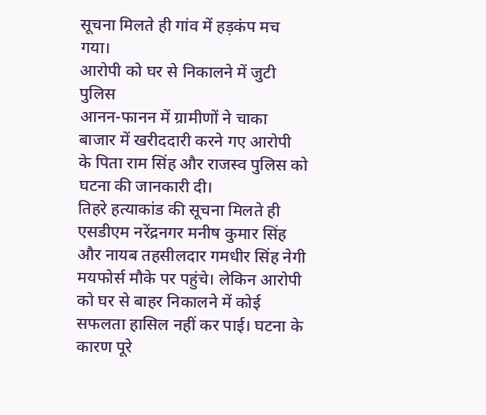सूचना मिलते ही गांव में हड़कंप मच गया।
आरोपी को घर से निकालने में जुटी पुलिस
आनन-फानन में ग्रामीणों ने चाका बाजार में खरीददारी करने गए आरोपी के पिता राम सिंह और राजस्व पुलिस को घटना की जानकारी दी।
तिहरे हत्याकांड की सूचना मिलते ही एसडीएम नरेंद्रनगर मनीष कुमार सिंह और नायब तहसीलदार गमधीर सिंह नेगी मयफोर्स मौके पर पहुंचे। लेकिन आरोपी को घर से बाहर निकालने में कोई सफलता हासिल नहीं कर पाई। घटना के कारण पूरे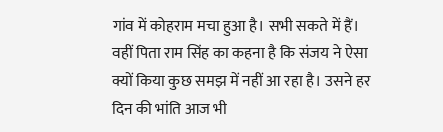गांव में कोहराम मचा हुआ है। सभी सकते में हैं।
वहीं पिता राम सिंह का कहना है कि संजय ने ऐसा क्यों किया कुछ समझ में नहीं आ रहा है। उसने हर दिन की भांति आज भी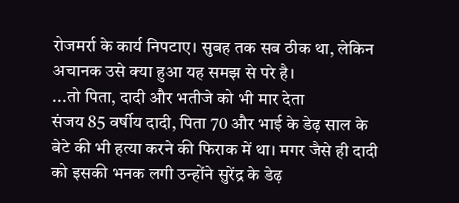रोजमर्रा के कार्य निपटाए। सुबह तक सब ठीक था, लेकिन अचानक उसे क्या हुआ यह समझ से परे है।
...तो पिता, दादी और भतीजे को भी मार देता
संजय 85 वर्षीय दादी, पिता 70 और भाई के डेढ़ साल के बेटे की भी हत्या करने की फिराक में था। मगर जैसे ही दादी को इसकी भनक लगी उन्होंने सुरेंद्र के डेढ़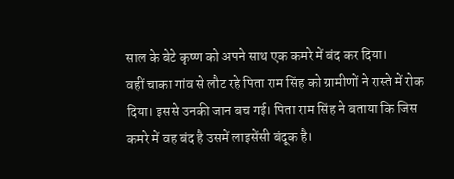साल के बेटे कृष्ण को अपने साथ एक कमरे में बंद कर दिया।
वहीं चाका गांव से लौट रहे पिता राम सिंह को ग्रामीणों ने रास्ते में रोक दिया। इससे उनकी जान बच गई। पिता राम सिंह ने बताया कि जिस कमरे में वह बंद है उसमें लाइसेंसी बंदूक है।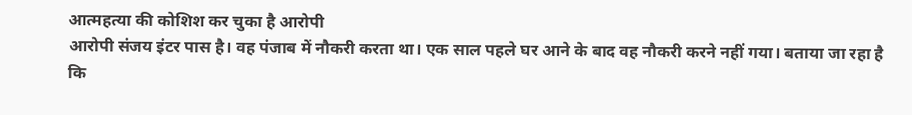आत्महत्या की कोशिश कर चुका है आरोपी
आरोपी संजय इंटर पास है। वह पंजाब में नौकरी करता था। एक साल पहले घर आने के बाद वह नौकरी करने नहीं गया। बताया जा रहा है कि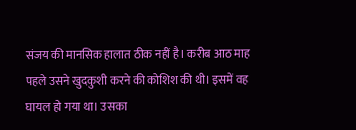संजय की मानसिक हालात ठीक नहीं है। करीब आठ माह पहले उसने खुदकुशी करने की कोशिश की थी। इसमें वह घायल हो गया था। उसका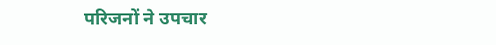परिजनों ने उपचार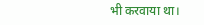भी करवाया था।